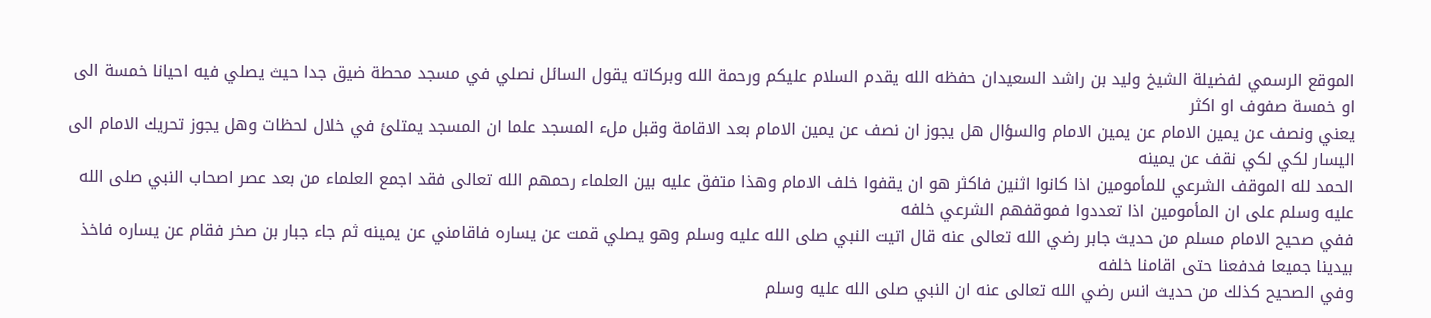الموقع الرسمي لفضيلة الشيخ وليد بن راشد السعيدان حفظه الله يقدم السلام عليكم ورحمة الله وبركاته يقول السائل نصلي في مسجد محطة ضيق جدا حيث يصلي فيه احيانا خمسة الى او خمسة صفوف او اكثر
يعني ونصف عن يمين الامام عن يمين الامام والسؤال هل يجوز ان نصف عن يمين الامام بعد الاقامة وقبل ملء المسجد علما ان المسجد يمتلئ في خلال لحظات وهل يجوز تحريك الامام الى اليسار لكي لكي نقف عن يمينه
الحمد لله الموقف الشرعي للمأمومين اذا كانوا اثنين فاكثر هو ان يقفوا خلف الامام وهذا متفق عليه بين العلماء رحمهم الله تعالى فقد اجمع العلماء من بعد عصر اصحاب النبي صلى الله عليه وسلم على ان المأمومين اذا تعددوا فموقفهم الشرعي خلفه
ففي صحيح الامام مسلم من حديث جابر رضي الله تعالى عنه قال اتيت النبي صلى الله عليه وسلم وهو يصلي قمت عن يساره فاقامني عن يمينه ثم جاء جبار بن صخر فقام عن يساره فاخذ بيدينا جميعا فدفعنا حتى اقامنا خلفه
وفي الصحيح كذلك من حديث انس رضي الله تعالى عنه ان النبي صلى الله عليه وسلم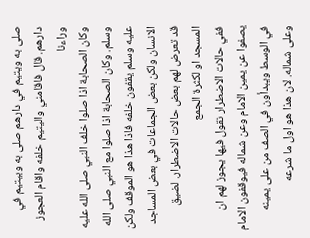صلى به ويتيم في دارهم صلى به وبيتيم في دارهم. قال فاقامني واليتيم خلفه واقام العجوز وراءنا
وكان الصحابة اذا صلوا خلف النبي صلى الله عليه وسلم. وكان الصحابة اذا صلوا مع النبي صلى الله عليه وسلم يقفون خلفه فاذا هذا هو الموقف ولكن الانسان ولكن بعض الجماعات في بعض المساجد قد تعرض لهم بعض حالات الاضطرار. لضيق المسجد او لكثرة الجمع
ففي حالات الاضطرار نقول فيها يجوز لهم ان يصفوا عن يمين الامام وعن شماله فيوقفون الامام في الوسط ويبدأون في الصف من على يمينه وعلى شماله. لان هذا هو اول ما شرعه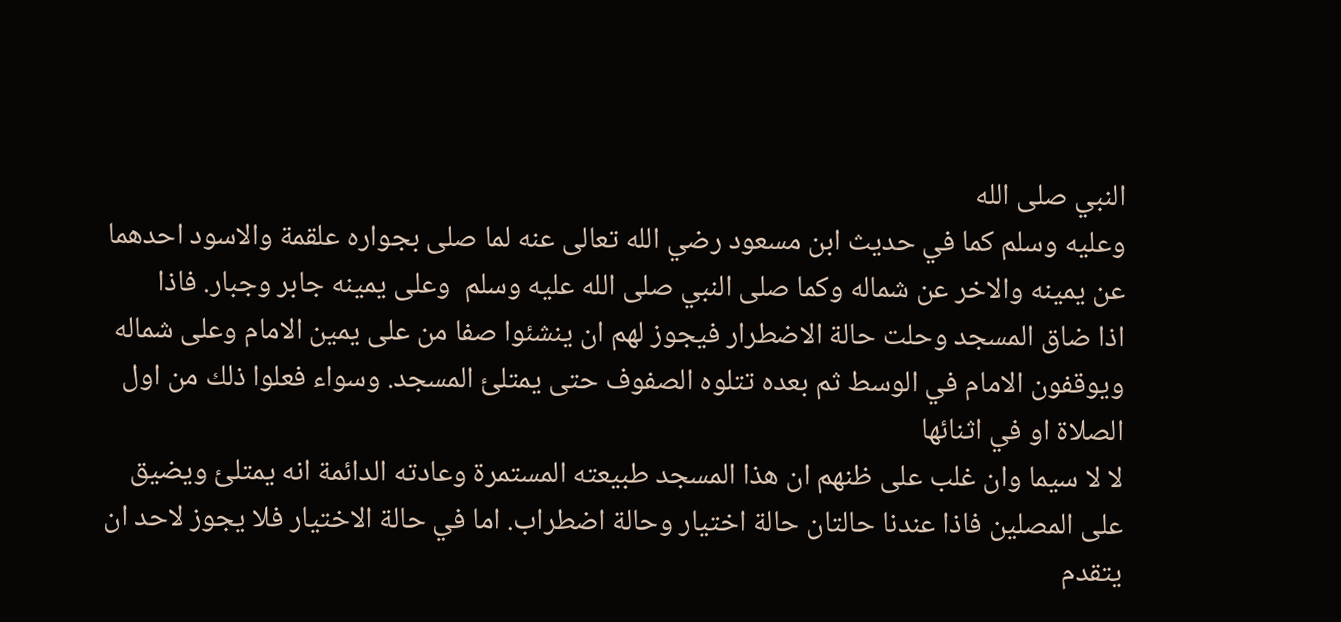النبي صلى الله
وعليه وسلم كما في حديث ابن مسعود رضي الله تعالى عنه لما صلى بجواره علقمة والاسود احدهما عن يمينه والاخر عن شماله وكما صلى النبي صلى الله عليه وسلم  وعلى يمينه جابر وجبار. فاذا
اذا ضاق المسجد وحلت حالة الاضطرار فيجوز لهم ان ينشئوا صفا من على يمين الامام وعلى شماله ويوقفون الامام في الوسط ثم بعده تتلوه الصفوف حتى يمتلئ المسجد. وسواء فعلوا ذلك من اول الصلاة او في اثنائها
لا لا سيما وان غلب على ظنهم ان هذا المسجد طبيعته المستمرة وعادته الدائمة انه يمتلئ ويضيق على المصلين فاذا عندنا حالتان حالة اختيار وحالة اضطراب. اما في حالة الاختيار فلا يجوز لاحد ان يتقدم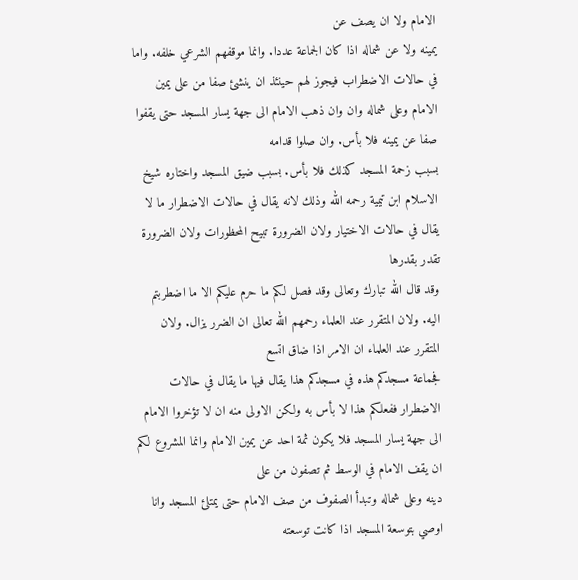الامام ولا ان يصف عن
يمينه ولا عن شماله اذا كان الجماعة عددا. وانما موقفهم الشرعي خلفه. واما في حالات الاضطراب فيجوز لهم حينئذ ان ينشئ صفا من على يمين الامام وعلى شماله وان وان ذهب الامام الى جهة يسار المسجد حتى يقفوا صفا عن يمينه فلا بأس. وان صلوا قدامه
بسبب زحمة المسجد كذلك فلا بأس. بسبب ضيق المسجد واختاره شيخ الاسلام ابن تيمية رحمه الله وذلك لانه يقال في حالات الاضطرار ما لا يقال في حالات الاختيار ولان الضرورة تبيح المحظورات ولان الضرورة تقدر بقدرها
وقد قال الله تبارك وتعالى وقد فصل لكم ما حرم عليكم الا ما اضطربتم اليه. ولان المتقرر عند العلماء رحمهم الله تعالى ان الضرر يزال. ولان المتقرر عند العلماء ان الامر اذا ضاق اتسع
فجماعة مسجدكم هذه في مسجدكم هذا يقال فيها ما يقال في حالات الاضطرار ففعلكم هذا لا بأس به ولكن الاولى منه ان لا تؤخروا الامام الى جهة يسار المسجد فلا يكون ثمة احد عن يمين الامام وانما المشروع لكم ان يقف الامام في الوسط ثم تصفون من على
دينه وعلى شماله وتبدأ الصفوف من صف الامام حتى يمتلئ المسجد وانا اوصي بتوسعة المسجد اذا كانت توسعته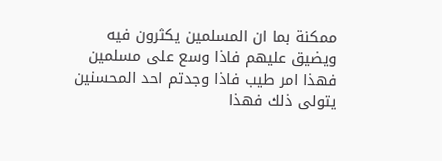ممكنة بما ان المسلمين يكثرون فيه ويضيق عليهم فاذا وسع على مسلمين فهذا امر طيب فاذا وجدتم احد المحسنين يتولى ذلك فهذا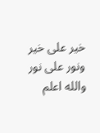خير على خير ونور على نور والله اعلم